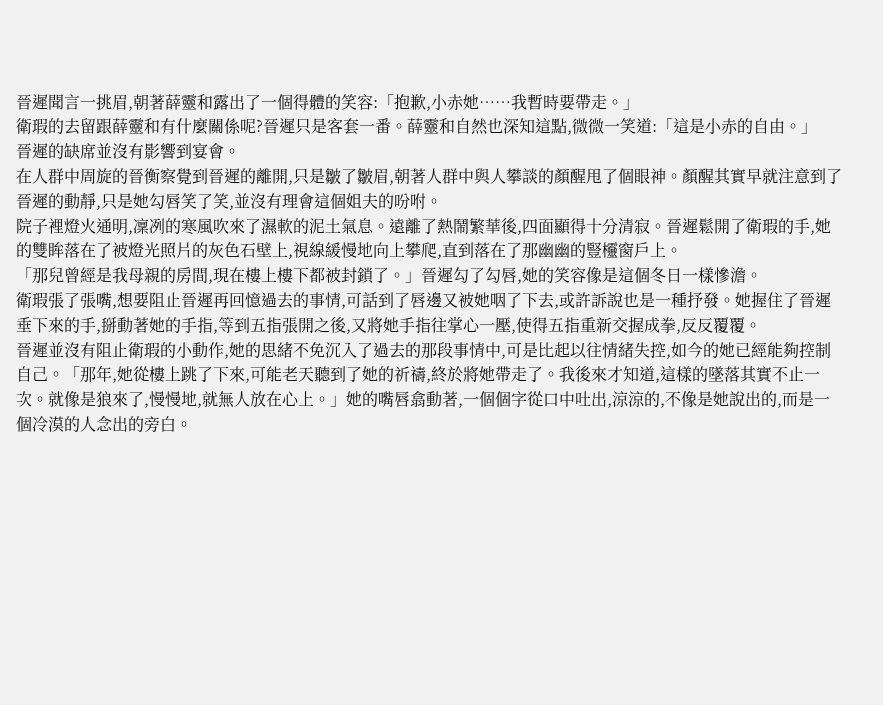晉遲聞言一挑眉,朝著薛靈和露出了一個得體的笑容:「抱歉,小赤她……我暫時要帶走。」
衛瑕的去留跟薛靈和有什麼關係呢?晉遲只是客套一番。薛靈和自然也深知這點,微微一笑道:「這是小赤的自由。」
晉遲的缺席並沒有影響到宴會。
在人群中周旋的晉衡察覺到晉遲的離開,只是皺了皺眉,朝著人群中與人攀談的顏醒甩了個眼神。顏醒其實早就注意到了晉遲的動靜,只是她勾唇笑了笑,並沒有理會這個姐夫的吩咐。
院子裡燈火通明,凜冽的寒風吹來了濕軟的泥土氣息。遠離了熱鬧繁華後,四面顯得十分清寂。晉遲鬆開了衛瑕的手,她的雙眸落在了被燈光照片的灰色石壁上,視線緩慢地向上攀爬,直到落在了那幽幽的豎欞窗戶上。
「那兒曾經是我母親的房間,現在樓上樓下都被封鎖了。」晉遲勾了勾唇,她的笑容像是這個冬日一樣慘澹。
衛瑕張了張嘴,想要阻止晉遲再回憶過去的事情,可話到了唇邊又被她咽了下去,或許訴說也是一種抒發。她握住了晉遲垂下來的手,掰動著她的手指,等到五指張開之後,又將她手指往掌心一壓,使得五指重新交握成拳,反反覆覆。
晉遲並沒有阻止衛瑕的小動作,她的思緒不免沉入了過去的那段事情中,可是比起以往情緒失控,如今的她已經能夠控制自己。「那年,她從樓上跳了下來,可能老天聽到了她的祈禱,終於將她帶走了。我後來才知道,這樣的墜落其實不止一次。就像是狼來了,慢慢地,就無人放在心上。」她的嘴唇翕動著,一個個字從口中吐出,涼涼的,不像是她說出的,而是一個冷漠的人念出的旁白。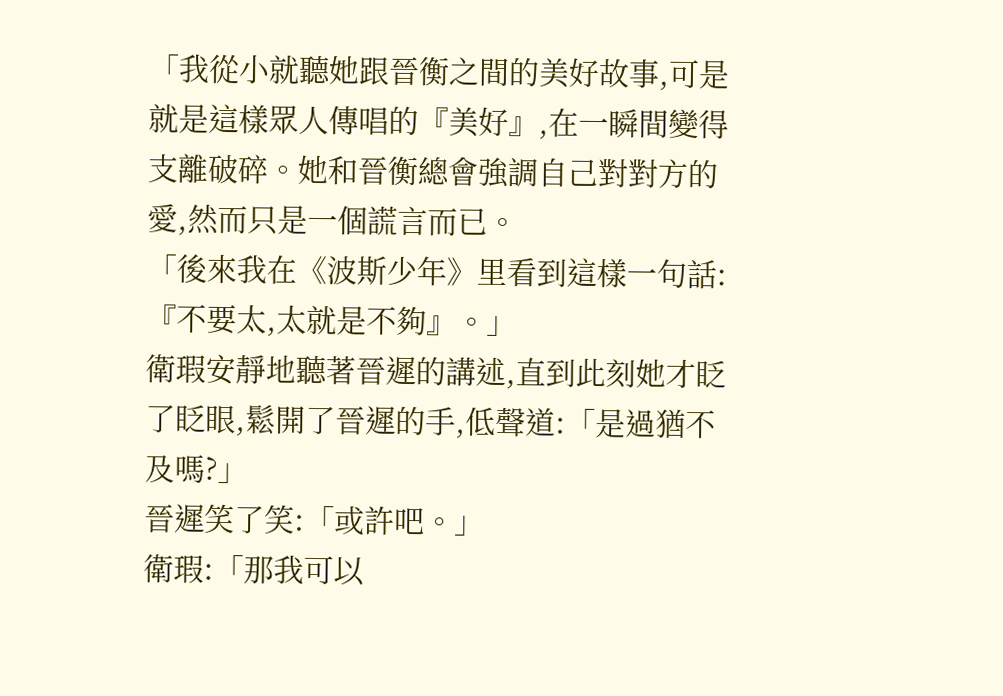「我從小就聽她跟晉衡之間的美好故事,可是就是這樣眾人傳唱的『美好』,在一瞬間變得支離破碎。她和晉衡總會強調自己對對方的愛,然而只是一個謊言而已。
「後來我在《波斯少年》里看到這樣一句話:『不要太,太就是不夠』。」
衛瑕安靜地聽著晉遲的講述,直到此刻她才眨了眨眼,鬆開了晉遲的手,低聲道:「是過猶不及嗎?」
晉遲笑了笑:「或許吧。」
衛瑕:「那我可以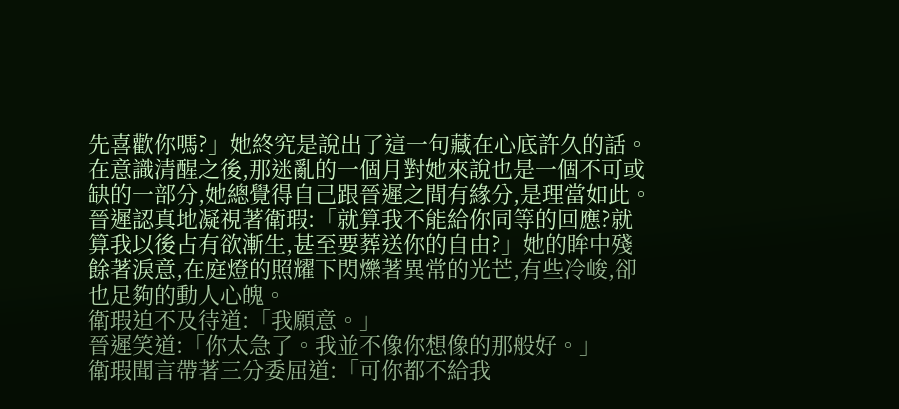先喜歡你嗎?」她終究是說出了這一句藏在心底許久的話。在意識清醒之後,那迷亂的一個月對她來說也是一個不可或缺的一部分,她總覺得自己跟晉遲之間有緣分,是理當如此。
晉遲認真地凝視著衛瑕:「就算我不能給你同等的回應?就算我以後占有欲漸生,甚至要葬送你的自由?」她的眸中殘餘著淚意,在庭燈的照耀下閃爍著異常的光芒,有些冷峻,卻也足夠的動人心魄。
衛瑕迫不及待道:「我願意。」
晉遲笑道:「你太急了。我並不像你想像的那般好。」
衛瑕聞言帶著三分委屈道:「可你都不給我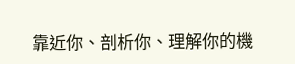靠近你、剖析你、理解你的機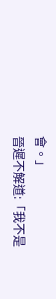會。」
晉遲不解道:「我不是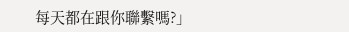每天都在跟你聯繫嗎?」